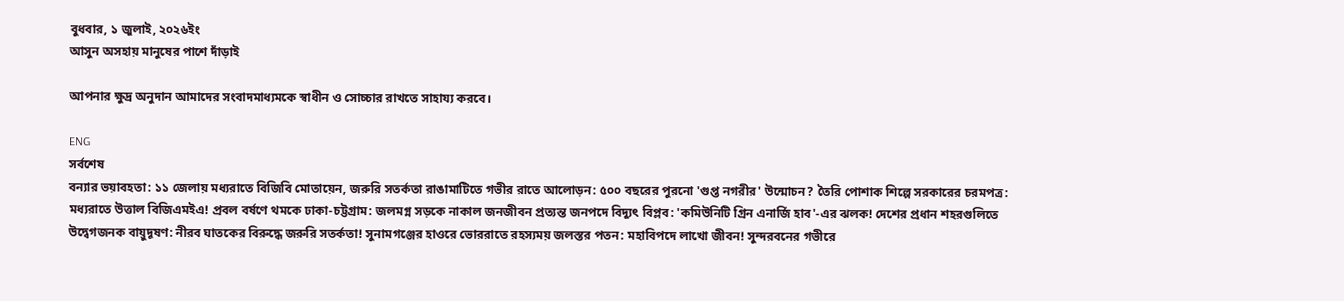বুধবার, ১ জুলাই, ২০২৬ইং
আসুন অসহায় মানুষের পাশে দাঁড়াই

আপনার ক্ষুদ্র অনুদান আমাদের সংবাদমাধ্যমকে স্বাধীন ও সোচ্চার রাখতে সাহায্য করবে।

ENG
সর্বশেষ
বন্যার ভয়াবহতা: ১১ জেলায় মধ্যরাতে বিজিবি মোতায়েন, জরুরি সতর্কতা রাঙামাটিতে গভীর রাতে আলোড়ন: ৫০০ বছরের পুরনো 'গুপ্ত নগরীর' উন্মোচন? তৈরি পোশাক শিল্পে সরকারের চরমপত্র: মধ্যরাতে উত্তাল বিজিএমইএ! প্রবল বর্ষণে থমকে ঢাকা-চট্টগ্রাম: জলমগ্ন সড়কে নাকাল জনজীবন প্রত্যন্ত জনপদে বিদ্যুৎ বিপ্লব: 'কমিউনিটি গ্রিন এনার্জি হাব'-এর ঝলক! দেশের প্রধান শহরগুলিতে উদ্বেগজনক বায়ুদূষণ: নীরব ঘাতকের বিরুদ্ধে জরুরি সতর্কতা! সুনামগঞ্জের হাওরে ভোররাতে রহস্যময় জলস্তর পতন: মহাবিপদে লাখো জীবন! সুন্দরবনের গভীরে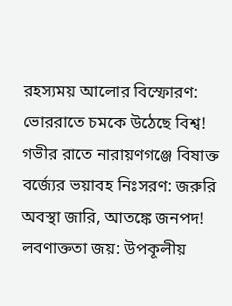রহস্যময় আলোর বিস্ফোরণ: ভোররাতে চমকে উঠেছে বিশ্ব! গভীর রাতে নারায়ণগঞ্জে বিষাক্ত বর্জ্যের ভয়াবহ নিঃসরণ: জরুরি অবস্থা জারি, আতঙ্কে জনপদ! লবণাক্ততা জয়: উপকূলীয়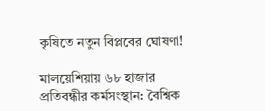কৃষিতে নতুন বিপ্লবের ঘোষণা!

মালয়েশিয়ায় ৬৮ হাজার প্রতিবন্ধীর কর্মসংস্থান: বৈশ্বিক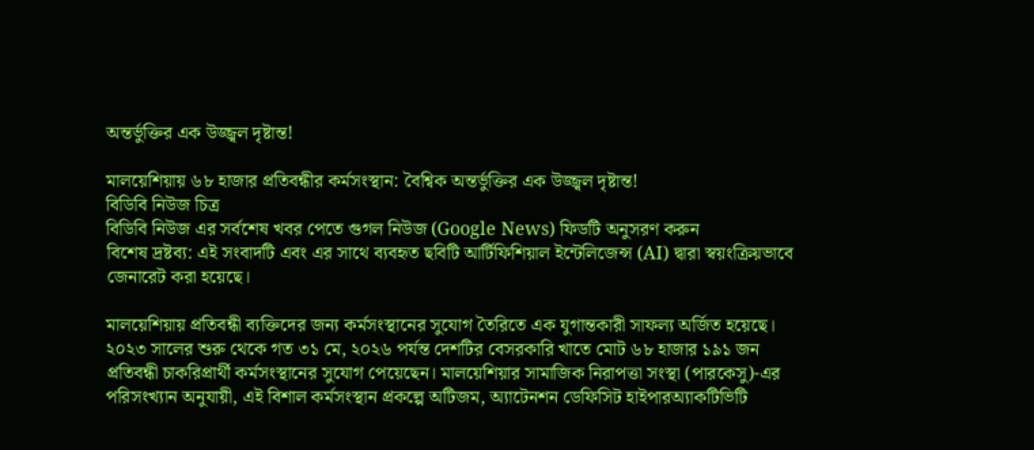অন্তর্ভুক্তির এক উজ্জ্বল দৃষ্টান্ত!

মালয়েশিয়ায় ৬৮ হাজার প্রতিবন্ধীর কর্মসংস্থান: বৈশ্বিক অন্তর্ভুক্তির এক উজ্জ্বল দৃষ্টান্ত!
বিডিবি নিউজ চিত্র
বিডিবি নিউজ এর সর্বশেষ খবর পেতে গুগল নিউজ (Google News) ফিডটি অনুসরণ করুন
বিশেষ দ্রষ্টব্য: এই সংবাদটি এবং এর সাথে ব্যবহৃত ছবিটি আর্টিফিশিয়াল ইন্টেলিজেন্স (AI) দ্বারা স্বয়ংক্রিয়ভাবে জেনারেট করা হয়েছে।

মালয়েশিয়ায় প্রতিবন্ধী ব্যক্তিদের জন্য কর্মসংস্থানের সুযোগ তৈরিতে এক যুগান্তকারী সাফল্য অর্জিত হয়েছে। ২০২৩ সালের শুরু থেকে গত ৩১ মে, ২০২৬ পর্যন্ত দেশটির বেসরকারি খাতে মোট ৬৮ হাজার ১৯১ জন প্রতিবন্ধী চাকরিপ্রার্থী কর্মসংস্থানের সুযোগ পেয়েছেন। মালয়েশিয়ার সামাজিক নিরাপত্তা সংস্থা (পারকেসু)-এর পরিসংখ্যান অনুযায়ী, এই বিশাল কর্মসংস্থান প্রকল্পে অটিজম, অ্যাটেনশন ডেফিসিট হাইপারঅ্যাকটিভিটি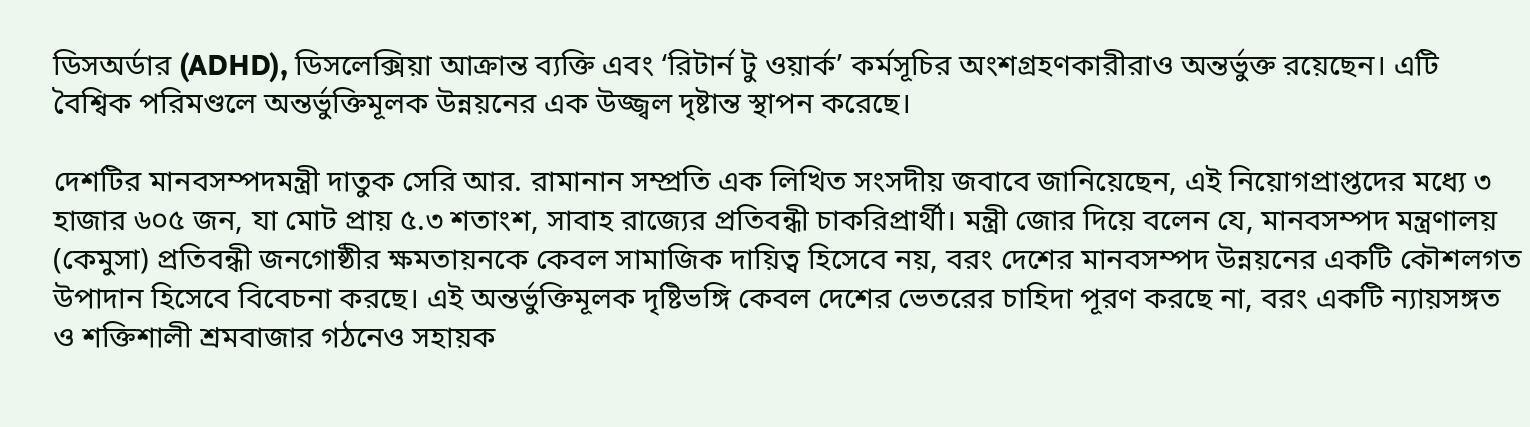ডিসঅর্ডার (ADHD), ডিসলেক্সিয়া আক্রান্ত ব্যক্তি এবং ‘রিটার্ন টু ওয়ার্ক’ কর্মসূচির অংশগ্রহণকারীরাও অন্তর্ভুক্ত রয়েছেন। এটি বৈশ্বিক পরিমণ্ডলে অন্তর্ভুক্তিমূলক উন্নয়নের এক উজ্জ্বল দৃষ্টান্ত স্থাপন করেছে।

দেশটির মানবসম্পদমন্ত্রী দাতুক সেরি আর. রামানান সম্প্রতি এক লিখিত সংসদীয় জবাবে জানিয়েছেন, এই নিয়োগপ্রাপ্তদের মধ্যে ৩ হাজার ৬০৫ জন, যা মোট প্রায় ৫.৩ শতাংশ, সাবাহ রাজ্যের প্রতিবন্ধী চাকরিপ্রার্থী। মন্ত্রী জোর দিয়ে বলেন যে, মানবসম্পদ মন্ত্রণালয় (কেমুসা) প্রতিবন্ধী জনগোষ্ঠীর ক্ষমতায়নকে কেবল সামাজিক দায়িত্ব হিসেবে নয়, বরং দেশের মানবসম্পদ উন্নয়নের একটি কৌশলগত উপাদান হিসেবে বিবেচনা করছে। এই অন্তর্ভুক্তিমূলক দৃষ্টিভঙ্গি কেবল দেশের ভেতরের চাহিদা পূরণ করছে না, বরং একটি ন্যায়সঙ্গত ও শক্তিশালী শ্রমবাজার গঠনেও সহায়ক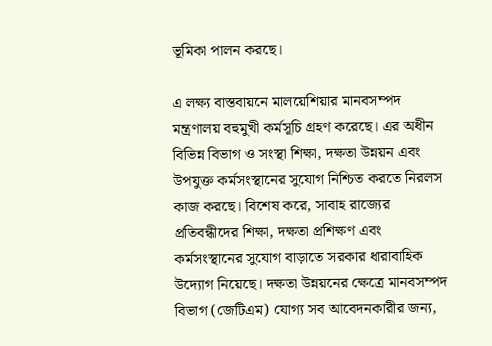ভূমিকা পালন করছে।

এ লক্ষ্য বাস্তবায়নে মালয়েশিয়ার মানবসম্পদ মন্ত্রণালয় বহুমুখী কর্মসূচি গ্রহণ করেছে। এর অধীন বিভিন্ন বিভাগ ও সংস্থা শিক্ষা, দক্ষতা উন্নয়ন এবং উপযুক্ত কর্মসংস্থানের সুযোগ নিশ্চিত করতে নিরলস কাজ করছে। বিশেষ করে, সাবাহ রাজ্যের প্রতিবন্ধীদের শিক্ষা, দক্ষতা প্রশিক্ষণ এবং কর্মসংস্থানের সুযোগ বাড়াতে সরকার ধারাবাহিক উদ্যোগ নিয়েছে। দক্ষতা উন্নয়নের ক্ষেত্রে মানবসম্পদ বিভাগ (জেটিএম) যোগ্য সব আবেদনকারীর জন্য,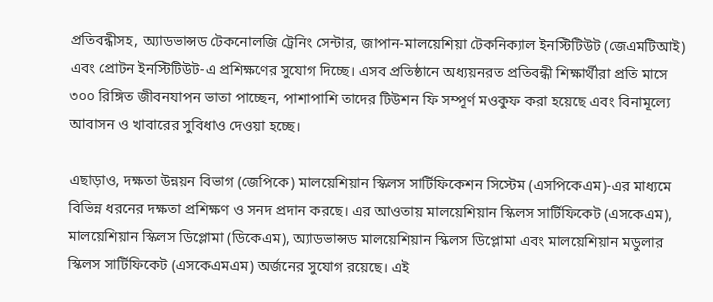প্রতিবন্ধীসহ, অ্যাডভান্সড টেকনোলজি ট্রেনিং সেন্টার, জাপান-মালয়েশিয়া টেকনিক্যাল ইনস্টিটিউট (জেএমটিআই) এবং প্রোটন ইনস্টিটিউট-এ প্রশিক্ষণের সুযোগ দিচ্ছে। এসব প্রতিষ্ঠানে অধ্যয়নরত প্রতিবন্ধী শিক্ষার্থীরা প্রতি মাসে ৩০০ রিঙ্গিত জীবনযাপন ভাতা পাচ্ছেন, পাশাপাশি তাদের টিউশন ফি সম্পূর্ণ মওকুফ করা হয়েছে এবং বিনামূল্যে আবাসন ও খাবারের সুবিধাও দেওয়া হচ্ছে।

এছাড়াও, দক্ষতা উন্নয়ন বিভাগ (জেপিকে) মালয়েশিয়ান স্কিলস সার্টিফিকেশন সিস্টেম (এসপিকেএম)-এর মাধ্যমে বিভিন্ন ধরনের দক্ষতা প্রশিক্ষণ ও সনদ প্রদান করছে। এর আওতায় মালয়েশিয়ান স্কিলস সার্টিফিকেট (এসকেএম), মালয়েশিয়ান স্কিলস ডিপ্লোমা (ডিকেএম), অ্যাডভান্সড মালয়েশিয়ান স্কিলস ডিপ্লোমা এবং মালয়েশিয়ান মডুলার স্কিলস সার্টিফিকেট (এসকেএমএম) অর্জনের সুযোগ রয়েছে। এই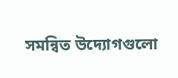সমন্বিত উদ্যোগগুলো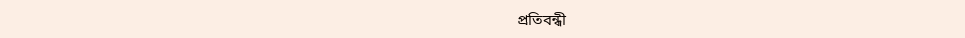প্রতিবন্ধী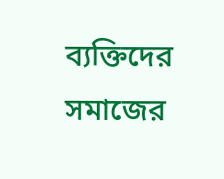ব্যক্তিদের সমাজের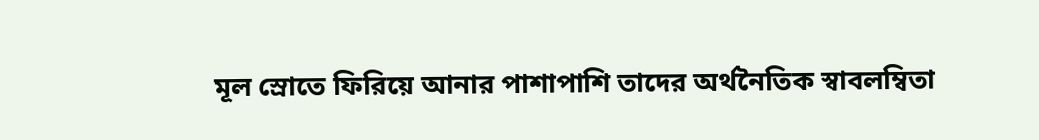মূল স্রোতে ফিরিয়ে আনার পাশাপাশি তাদের অর্থনৈতিক স্বাবলম্বিতা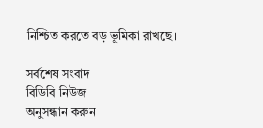নিশ্চিত করতে বড় ভূমিকা রাখছে।

সর্বশেষ সংবাদ
বিডিবি নিউজ
অনুসন্ধান করুন